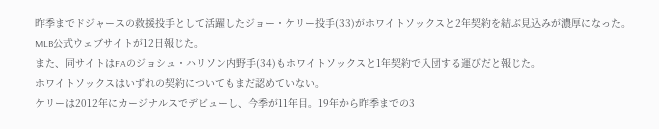昨季までドジャースの救援投手として活躍したジョー・ケリー投手(33)がホワイトソックスと2年契約を結ぶ見込みが濃厚になった。MLB公式ウェブサイトが12日報じた。
また、同サイトはFAのジョシュ・ハリソン内野手(34)もホワイトソックスと1年契約で入団する運びだと報じた。
ホワイトソックスはいずれの契約についてもまだ認めていない。
ケリーは2012年にカージナルスでデビューし、今季が11年目。19年から昨季までの3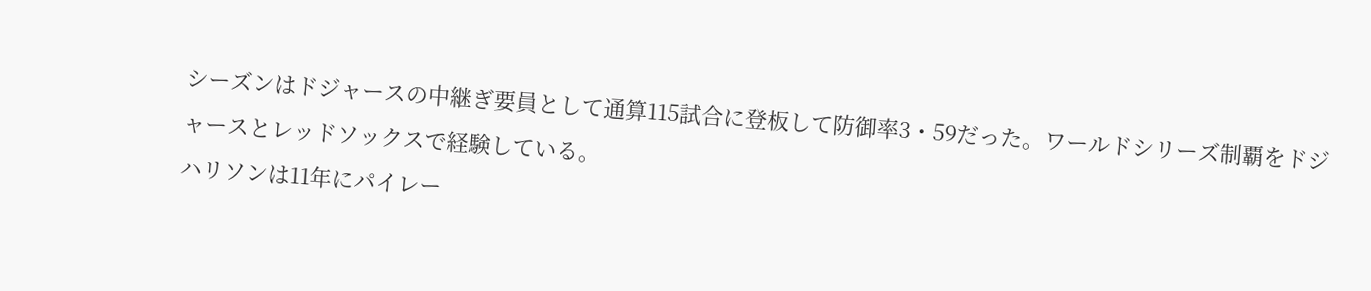シーズンはドジャースの中継ぎ要員として通算115試合に登板して防御率3・59だった。ワールドシリーズ制覇をドジャースとレッドソックスで経験している。
ハリソンは11年にパイレー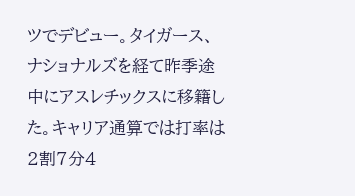ツでデビュー。タイガース、ナショナルズを経て昨季途中にアスレチックスに移籍した。キャリア通算では打率は2割7分4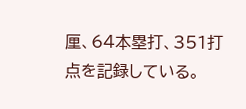厘、64本塁打、351打点を記録している。